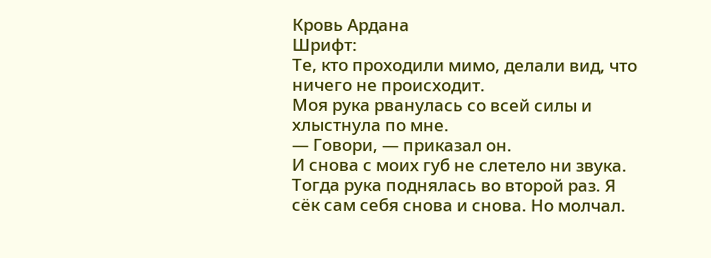Кровь Ардана
Шрифт:
Те, кто проходили мимо, делали вид, что ничего не происходит.
Моя рука рванулась со всей силы и хлыстнула по мне.
— Говори, — приказал он.
И снова с моих губ не слетело ни звука.
Тогда рука поднялась во второй раз. Я сёк сам себя снова и снова. Но молчал.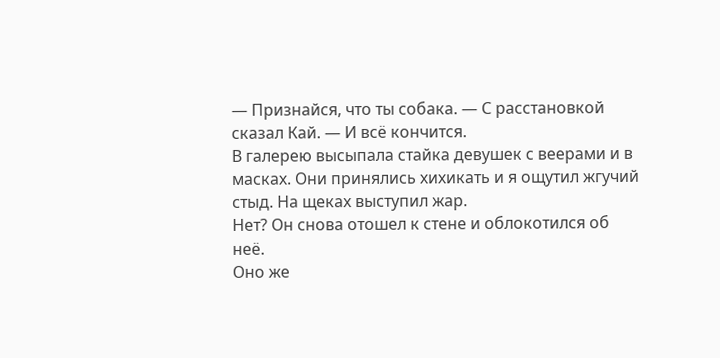— Признайся, что ты собака. — С расстановкой сказал Кай. — И всё кончится.
В галерею высыпала стайка девушек с веерами и в масках. Они принялись хихикать и я ощутил жгучий стыд. На щеках выступил жар.
Нет? Он снова отошел к стене и облокотился об неё.
Оно же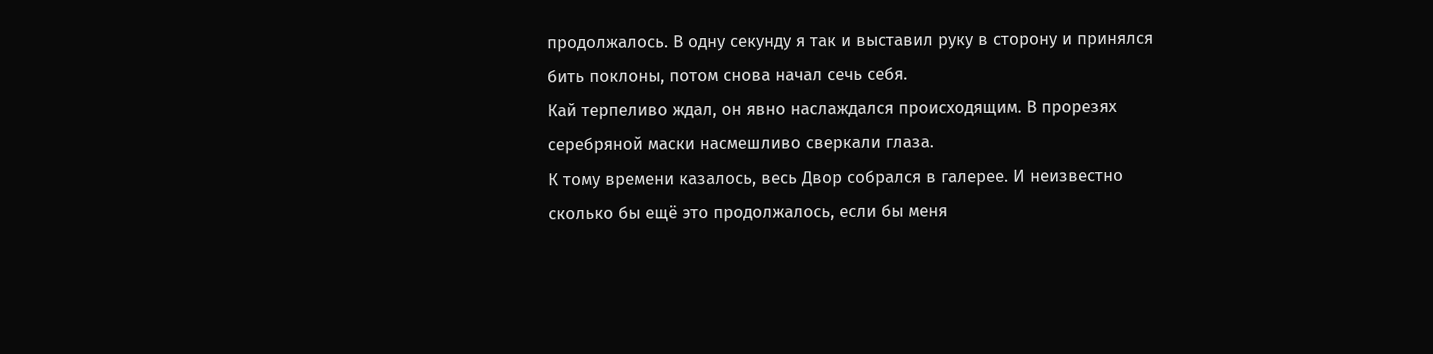продолжалось. В одну секунду я так и выставил руку в сторону и принялся бить поклоны, потом снова начал сечь себя.
Кай терпеливо ждал, он явно наслаждался происходящим. В прорезях серебряной маски насмешливо сверкали глаза.
К тому времени казалось, весь Двор собрался в галерее. И неизвестно сколько бы ещё это продолжалось, если бы меня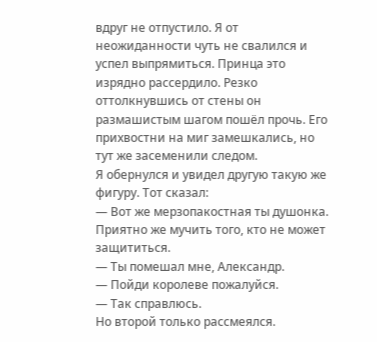вдруг не отпустило. Я от неожиданности чуть не свалился и успел выпрямиться. Принца это изрядно рассердило. Резко оттолкнувшись от стены он размашистым шагом пошёл прочь. Его прихвостни на миг замешкались, но тут же засеменили следом.
Я обернулся и увидел другую такую же фигуру. Тот сказал:
— Вот же мерзопакостная ты душонка. Приятно же мучить того, кто не может защититься.
— Ты помешал мне, Александр.
— Пойди королеве пожалуйся.
— Так справлюсь.
Но второй только рассмеялся.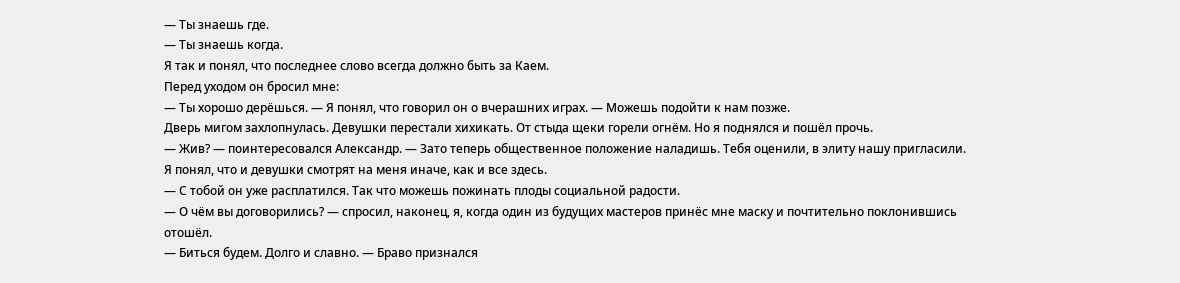— Ты знаешь где.
— Ты знаешь когда.
Я так и понял, что последнее слово всегда должно быть за Каем.
Перед уходом он бросил мне:
— Ты хорошо дерёшься. — Я понял, что говорил он о вчерашних играх. — Можешь подойти к нам позже.
Дверь мигом захлопнулась. Девушки перестали хихикать. От стыда щеки горели огнём. Но я поднялся и пошёл прочь.
— Жив? — поинтересовался Александр. — Зато теперь общественное положение наладишь. Тебя оценили, в элиту нашу пригласили.
Я понял, что и девушки смотрят на меня иначе, как и все здесь.
— С тобой он уже расплатился. Так что можешь пожинать плоды социальной радости.
— О чём вы договорились? — спросил, наконец, я, когда один из будущих мастеров принёс мне маску и почтительно поклонившись отошёл.
— Биться будем. Долго и славно. — Браво признался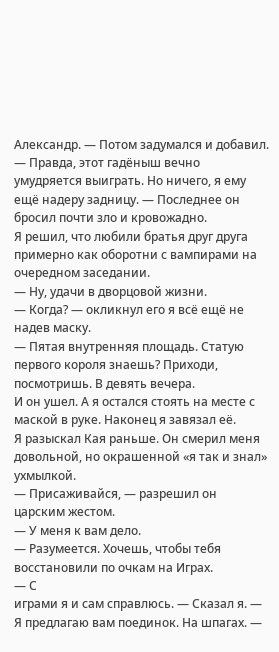Александр. — Потом задумался и добавил. — Правда, этот гадёныш вечно умудряется выиграть. Но ничего, я ему ещё надеру задницу. — Последнее он бросил почти зло и кровожадно.
Я решил, что любили братья друг друга примерно как оборотни с вампирами на очередном заседании.
— Ну, удачи в дворцовой жизни.
— Когда? — окликнул его я всё ещё не надев маску.
— Пятая внутренняя площадь. Статую первого короля знаешь? Приходи, посмотришь. В девять вечера.
И он ушел. А я остался стоять на месте с маской в руке. Наконец я завязал её.
Я разыскал Кая раньше. Он смерил меня довольной, но окрашенной «я так и знал» ухмылкой.
— Присаживайся, — разрешил он царским жестом.
— У меня к вам дело.
— Разумеется. Хочешь, чтобы тебя восстановили по очкам на Играх.
— С
играми я и сам справлюсь. — Сказал я. — Я предлагаю вам поединок. На шпагах. —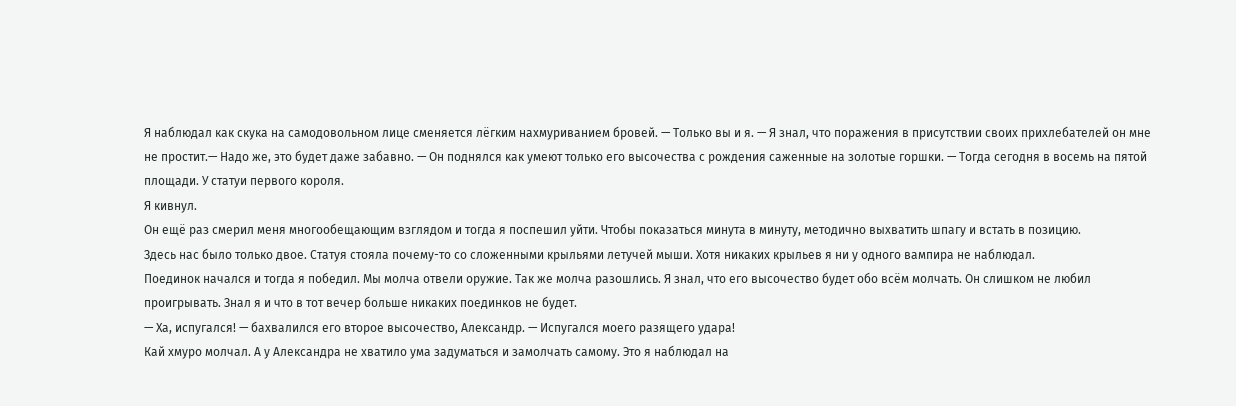Я наблюдал как скука на самодовольном лице сменяется лёгким нахмуриванием бровей. — Только вы и я. — Я знал, что поражения в присутствии своих прихлебателей он мне не простит.— Надо же, это будет даже забавно. — Он поднялся как умеют только его высочества с рождения саженные на золотые горшки. — Тогда сегодня в восемь на пятой площади. У статуи первого короля.
Я кивнул.
Он ещё раз смерил меня многообещающим взглядом и тогда я поспешил уйти. Чтобы показаться минута в минуту, методично выхватить шпагу и встать в позицию.
Здесь нас было только двое. Статуя стояла почему-то со сложенными крыльями летучей мыши. Хотя никаких крыльев я ни у одного вампира не наблюдал.
Поединок начался и тогда я победил. Мы молча отвели оружие. Так же молча разошлись. Я знал, что его высочество будет обо всём молчать. Он слишком не любил проигрывать. Знал я и что в тот вечер больше никаких поединков не будет.
— Ха, испугался! — бахвалился его второе высочество, Александр. — Испугался моего разящего удара!
Кай хмуро молчал. А у Александра не хватило ума задуматься и замолчать самому. Это я наблюдал на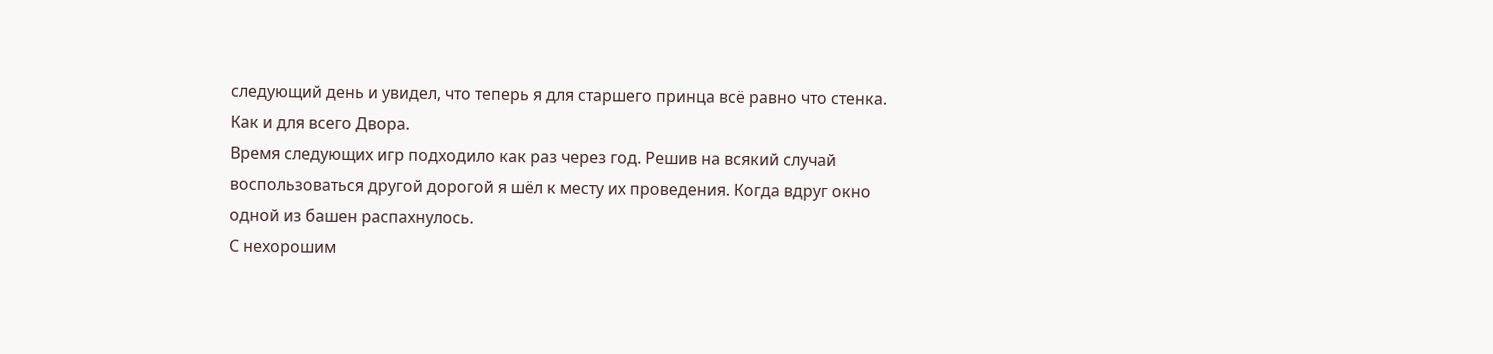следующий день и увидел, что теперь я для старшего принца всё равно что стенка.
Как и для всего Двора.
Время следующих игр подходило как раз через год. Решив на всякий случай воспользоваться другой дорогой я шёл к месту их проведения. Когда вдруг окно одной из башен распахнулось.
С нехорошим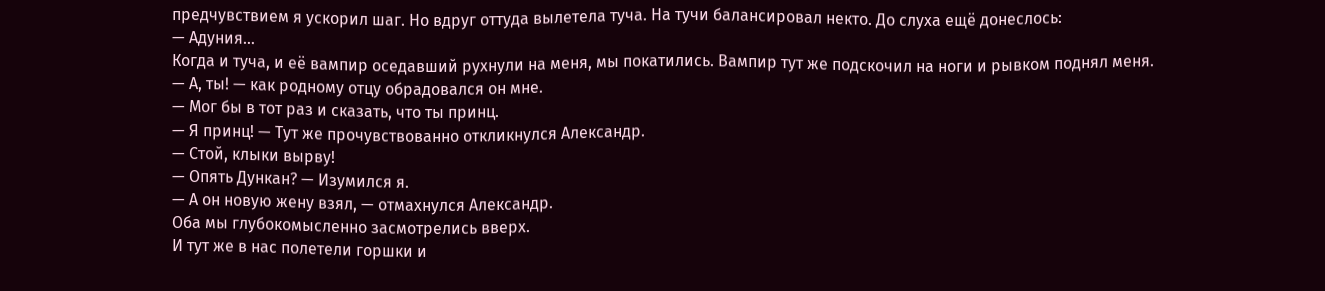предчувствием я ускорил шаг. Но вдруг оттуда вылетела туча. На тучи балансировал некто. До слуха ещё донеслось:
— Адуния…
Когда и туча, и её вампир оседавший рухнули на меня, мы покатились. Вампир тут же подскочил на ноги и рывком поднял меня.
— А, ты! — как родному отцу обрадовался он мне.
— Мог бы в тот раз и сказать, что ты принц.
— Я принц! — Тут же прочувствованно откликнулся Александр.
— Стой, клыки вырву!
— Опять Дункан? — Изумился я.
— А он новую жену взял, — отмахнулся Александр.
Оба мы глубокомысленно засмотрелись вверх.
И тут же в нас полетели горшки и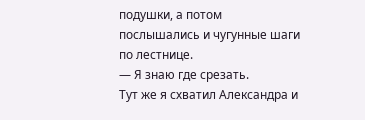подушки, а потом послышались и чугунные шаги по лестнице.
— Я знаю где срезать.
Тут же я схватил Александра и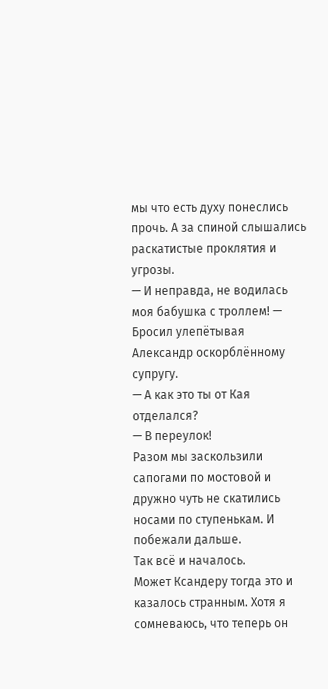мы что есть духу понеслись прочь. А за спиной слышались раскатистые проклятия и угрозы.
— И неправда, не водилась моя бабушка с троллем! — Бросил улепётывая Александр оскорблённому супругу.
— А как это ты от Кая отделался?
— В переулок!
Разом мы заскользили сапогами по мостовой и дружно чуть не скатились носами по ступенькам. И побежали дальше.
Так всё и началось.
Может Ксандеру тогда это и казалось странным. Хотя я сомневаюсь, что теперь он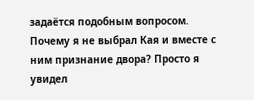задаётся подобным вопросом. Почему я не выбрал Кая и вместе с ним признание двора? Просто я увидел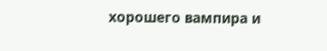хорошего вампира и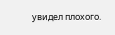увидел плохого.